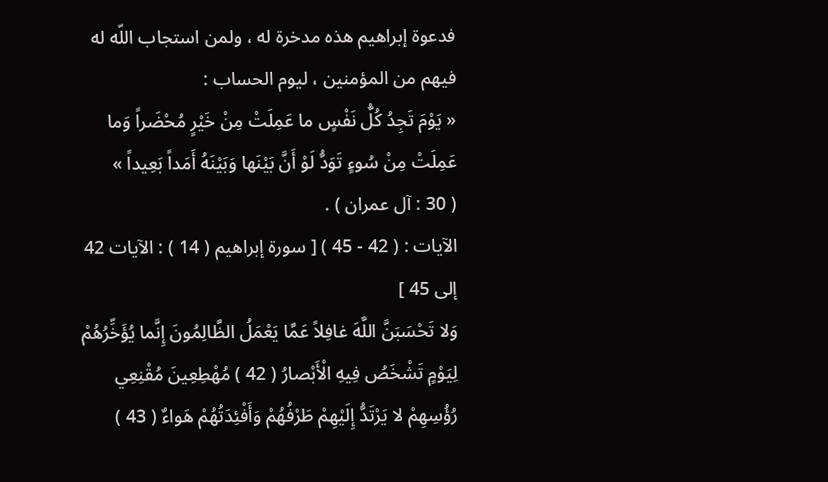فدعوة إبراهيم هذه مدخرة له ، ولمن استجاب اللّه له فيهم من المؤمنين ، ليوم الحساب :
« يَوْمَ تَجِدُ كُلُّ نَفْسٍ ما عَمِلَتْ مِنْ خَيْرٍ مُحْضَراً وَما عَمِلَتْ مِنْ سُوءٍ تَوَدُّ لَوْ أَنَّ بَيْنَها وَبَيْنَهُ أَمَداً بَعِيداً »
( 30 : آل عمران ) .
الآيات : ( 42 - 45 ) [ سورة إبراهيم ( 14 ) : الآيات 42 إلى 45 ]
وَلا تَحْسَبَنَّ اللَّهَ غافِلاً عَمَّا يَعْمَلُ الظَّالِمُونَ إِنَّما يُؤَخِّرُهُمْ لِيَوْمٍ تَشْخَصُ فِيهِ الْأَبْصارُ ( 42 ) مُهْطِعِينَ مُقْنِعِي رُؤُسِهِمْ لا يَرْتَدُّ إِلَيْهِمْ طَرْفُهُمْ وَأَفْئِدَتُهُمْ هَواءٌ ( 43 )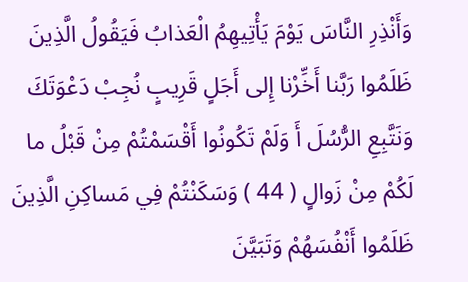وَأَنْذِرِ النَّاسَ يَوْمَ يَأْتِيهِمُ الْعَذابُ فَيَقُولُ الَّذِينَ ظَلَمُوا رَبَّنا أَخِّرْنا إِلى أَجَلٍ قَرِيبٍ نُجِبْ دَعْوَتَكَ وَنَتَّبِعِ الرُّسُلَ أَ وَلَمْ تَكُونُوا أَقْسَمْتُمْ مِنْ قَبْلُ ما لَكُمْ مِنْ زَوالٍ ( 44 ) وَسَكَنْتُمْ فِي مَساكِنِ الَّذِينَ ظَلَمُوا أَنْفُسَهُمْ وَتَبَيَّنَ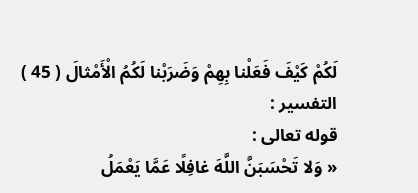لَكُمْ كَيْفَ فَعَلْنا بِهِمْ وَضَرَبْنا لَكُمُ الْأَمْثالَ ( 45 )
التفسير :
قوله تعالى :
« وَلا تَحْسَبَنَّ اللَّهَ غافِلًا عَمَّا يَعْمَلُ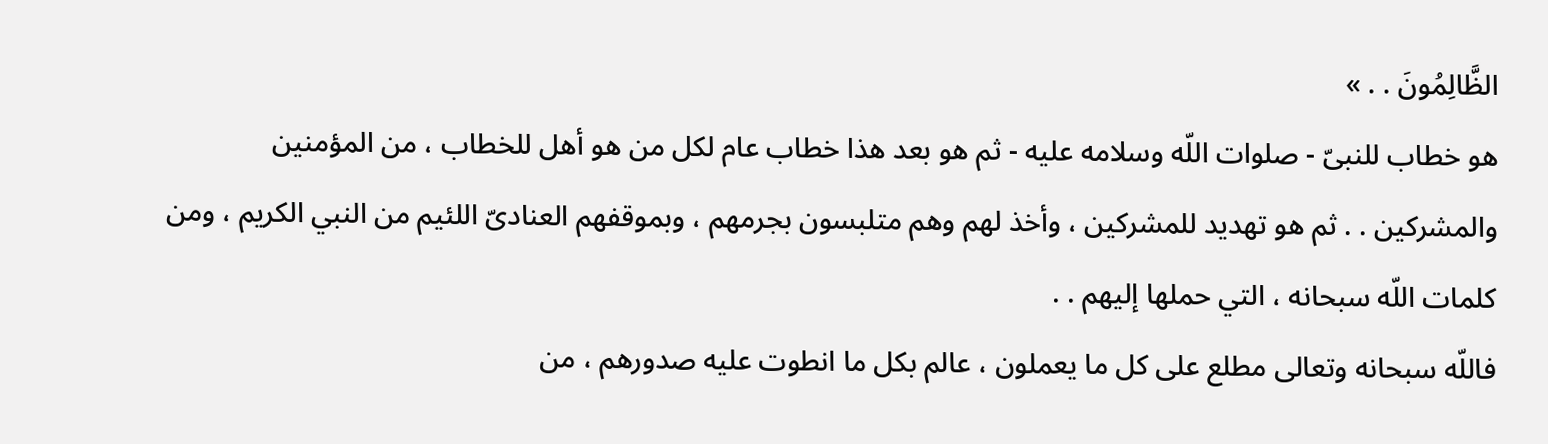الظَّالِمُونَ . . »
هو خطاب للنبىّ - صلوات اللّه وسلامه عليه - ثم هو بعد هذا خطاب عام لكل من هو أهل للخطاب ، من المؤمنين والمشركين . . ثم هو تهديد للمشركين ، وأخذ لهم وهم متلبسون بجرمهم ، وبموقفهم العنادىّ اللئيم من النبي الكريم ، ومن كلمات اللّه سبحانه ، التي حملها إليهم . .
فاللّه سبحانه وتعالى مطلع على كل ما يعملون ، عالم بكل ما انطوت عليه صدورهم ، من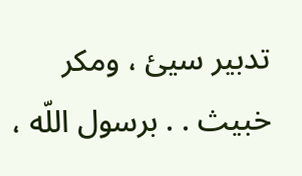تدبير سيئ ، ومكر خبيث . . برسول اللّه ،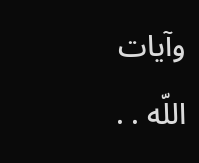وآيات اللّه . .